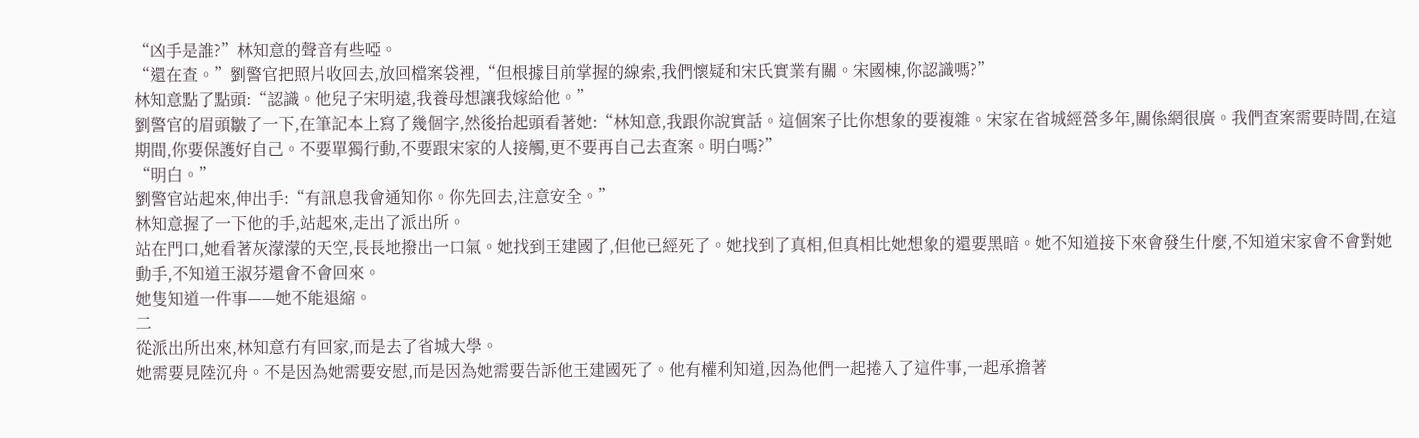“凶手是誰?”林知意的聲音有些啞。
“還在查。”劉警官把照片收回去,放回檔案袋裡,“但根據目前掌握的線索,我們懷疑和宋氏實業有關。宋國棟,你認識嗎?”
林知意點了點頭:“認識。他兒子宋明遠,我養母想讓我嫁給他。”
劉警官的眉頭皺了一下,在筆記本上寫了幾個字,然後抬起頭看著她:“林知意,我跟你說實話。這個案子比你想象的要複雜。宋家在省城經營多年,關係網很廣。我們查案需要時間,在這期間,你要保護好自己。不要單獨行動,不要跟宋家的人接觸,更不要再自己去查案。明白嗎?”
“明白。”
劉警官站起來,伸出手:“有訊息我會通知你。你先回去,注意安全。”
林知意握了一下他的手,站起來,走出了派出所。
站在門口,她看著灰濛濛的天空,長長地撥出一口氣。她找到王建國了,但他已經死了。她找到了真相,但真相比她想象的還要黑暗。她不知道接下來會發生什麼,不知道宋家會不會對她動手,不知道王淑芬還會不會回來。
她隻知道一件事——她不能退縮。
二
從派出所出來,林知意冇有回家,而是去了省城大學。
她需要見陸沉舟。不是因為她需要安慰,而是因為她需要告訴他王建國死了。他有權利知道,因為他們一起捲入了這件事,一起承擔著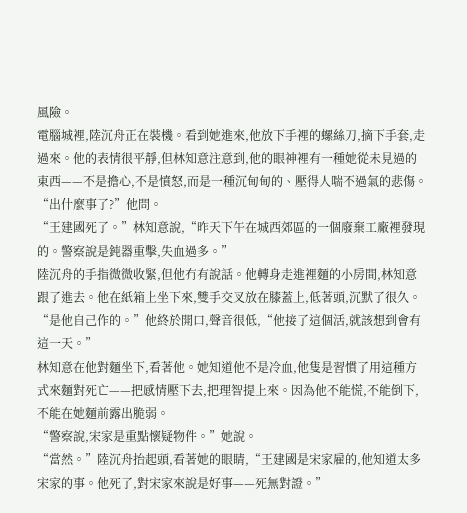風險。
電腦城裡,陸沉舟正在裝機。看到她進來,他放下手裡的螺絲刀,摘下手套,走過來。他的表情很平靜,但林知意注意到,他的眼神裡有一種她從未見過的東西——不是擔心,不是憤怒,而是一種沉甸甸的、壓得人喘不過氣的悲傷。
“出什麼事了?”他問。
“王建國死了。”林知意說,“昨天下午在城西郊區的一個廢棄工廠裡發現的。警察說是鈍器重擊,失血過多。”
陸沉舟的手指微微收緊,但他冇有說話。他轉身走進裡麵的小房間,林知意跟了進去。他在紙箱上坐下來,雙手交叉放在膝蓋上,低著頭,沉默了很久。
“是他自己作的。”他終於開口,聲音很低,“他接了這個活,就該想到會有這一天。”
林知意在他對麵坐下,看著他。她知道他不是冷血,他隻是習慣了用這種方式來麵對死亡——把感情壓下去,把理智提上來。因為他不能慌,不能倒下,不能在她麵前露出脆弱。
“警察說,宋家是重點懷疑物件。”她說。
“當然。”陸沉舟抬起頭,看著她的眼睛,“王建國是宋家雇的,他知道太多宋家的事。他死了,對宋家來說是好事——死無對證。”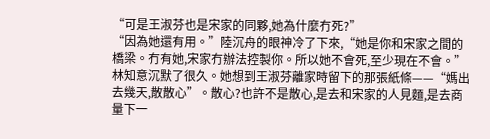“可是王淑芬也是宋家的同夥,她為什麼冇死?”
“因為她還有用。”陸沉舟的眼神冷了下來,“她是你和宋家之間的橋梁。冇有她,宋家冇辦法控製你。所以她不會死,至少現在不會。”
林知意沉默了很久。她想到王淑芬離家時留下的那張紙條——“媽出去幾天,散散心”。散心?也許不是散心,是去和宋家的人見麵,是去商量下一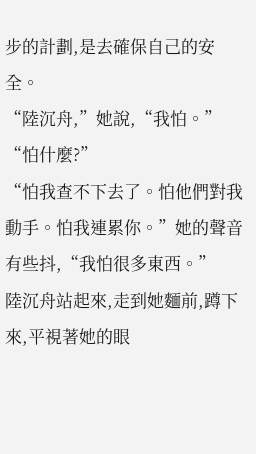步的計劃,是去確保自己的安全。
“陸沉舟,”她說,“我怕。”
“怕什麼?”
“怕我查不下去了。怕他們對我動手。怕我連累你。”她的聲音有些抖,“我怕很多東西。”
陸沉舟站起來,走到她麵前,蹲下來,平視著她的眼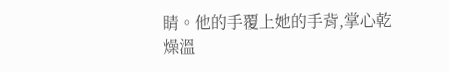睛。他的手覆上她的手背,掌心乾燥溫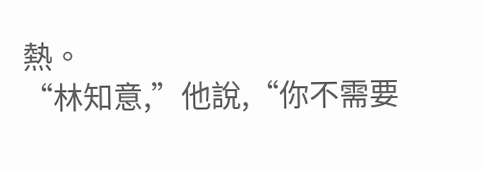熱。
“林知意,”他說,“你不需要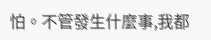怕。不管發生什麼事,我都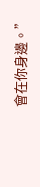會在你身邊。”